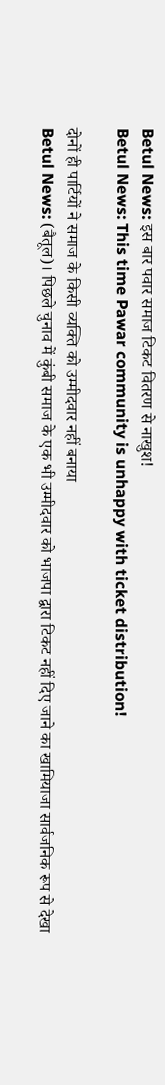Betul News: इस बार पवार समाज टिकट वितरण से नाखुश!
Betul News: This time Pawar community is unhappy with ticket distribution!

दोनों ही पार्टियों ने समाज के किसी व्यक्ति को उम्मीदवार नहीं बनाया
Betul News: (बैतूल)। पिछले चुनाव में कुंबी समाज के एक भी उम्मीदवार को भाजपा द्वारा टिकट नहीं दिए जाने का खामियाजा सार्वजनिक रूप से देखा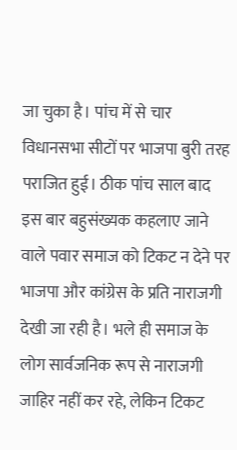जा चुका है। पांच में से चार विधानसभा सीटों पर भाजपा बुरी तरह पराजित हुई। ठीक पांच साल बाद इस बार बहुसंख्यक कहलाए जाने वाले पवार समाज को टिकट न देने पर भाजपा और कांग्रेस के प्रति नाराजगी देखी जा रही है। भले ही समाज के लोग सार्वजनिक रूप से नाराजगी जाहिर नहीं कर रहे, लेकिन टिकट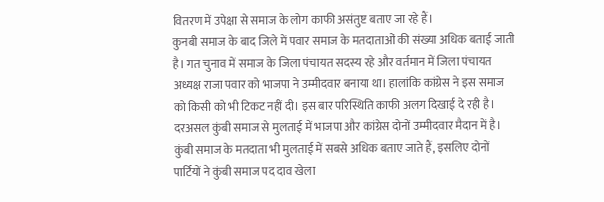वितरण में उपेक्षा से समाज के लोग काफी असंतुष्ट बताए जा रहे हैं।
कुनबी समाज के बाद जिले में पवार समाज के मतदाताओं की संख्या अधिक बताई जाती है। गत चुनाव में समाज के जिला पंचायत सदस्य रहे और वर्तमान में जिला पंचायत अध्यक्ष राजा पवार को भाजपा ने उम्मीदवार बनाया था। हालांकि कांग्रेस ने इस समाज को किसी को भी टिकट नहीं दी। इस बार परिस्थिति काफी अलग दिखाई दे रही है। दरअसल कुंबी समाज से मुलताई में भाजपा और कांग्रेस दोनों उम्मीदवार मैदान में है। कुंबी समाज के मतदाता भी मुलताई में सबसे अधिक बताए जाते हैं, इसलिए दोनों पार्टियों ने कुंबी समाज पद दाव खेला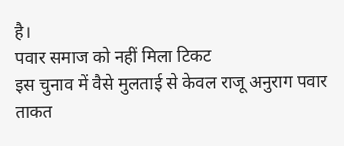है।
पवार समाज को नहीं मिला टिकट
इस चुनाव में वैसे मुलताई से केवल राजू अनुराग पवार ताकत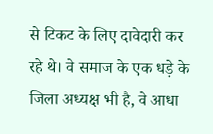से टिकट के लिए दावेदारी कर रहे थे। वे समाज के एक धड़े के जिला अध्यक्ष भी है, वे आधा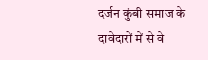दर्जन कुंबी समाज के दावेदारों में से वे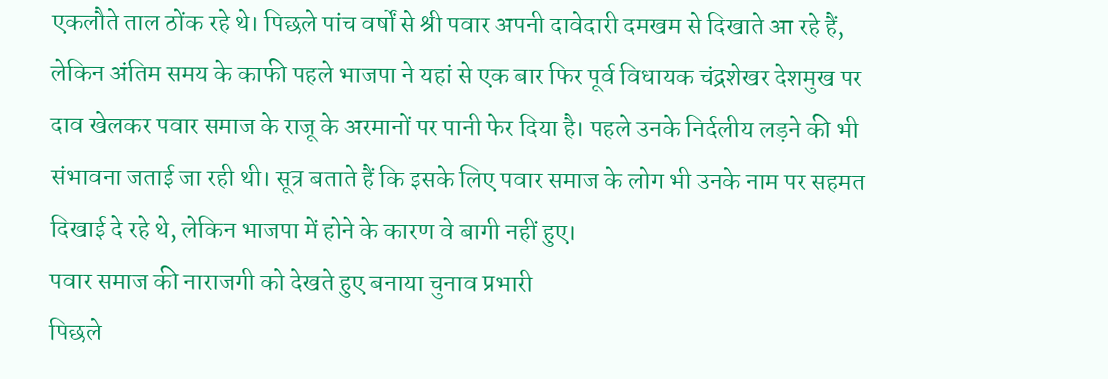एकलौते ताल ठोंक रहे थे। पिछले पांच वर्षों से श्री पवार अपनी दावेदारी दमखम से दिखाते आ रहे हैं, लेकिन अंतिम समय के काफी पहले भाजपा ने यहां से एक बार फिर पूर्व विधायक चंद्रशेखर देशमुख पर दाव खेलकर पवार समाज के राजू के अरमानों पर पानी फेर दिया है। पहले उनके निर्दलीय लड़ने की भी संभावना जताई जा रही थी। सूत्र बताते हैं कि इसके लिए पवार समाज के लोग भी उनके नाम पर सहमत दिखाई दे रहे थे, लेकिन भाजपा में होने के कारण वे बागी नहीं हुए।
पवार समाज की नाराजगी को देखते हुए बनाया चुनाव प्रभारी
पिछले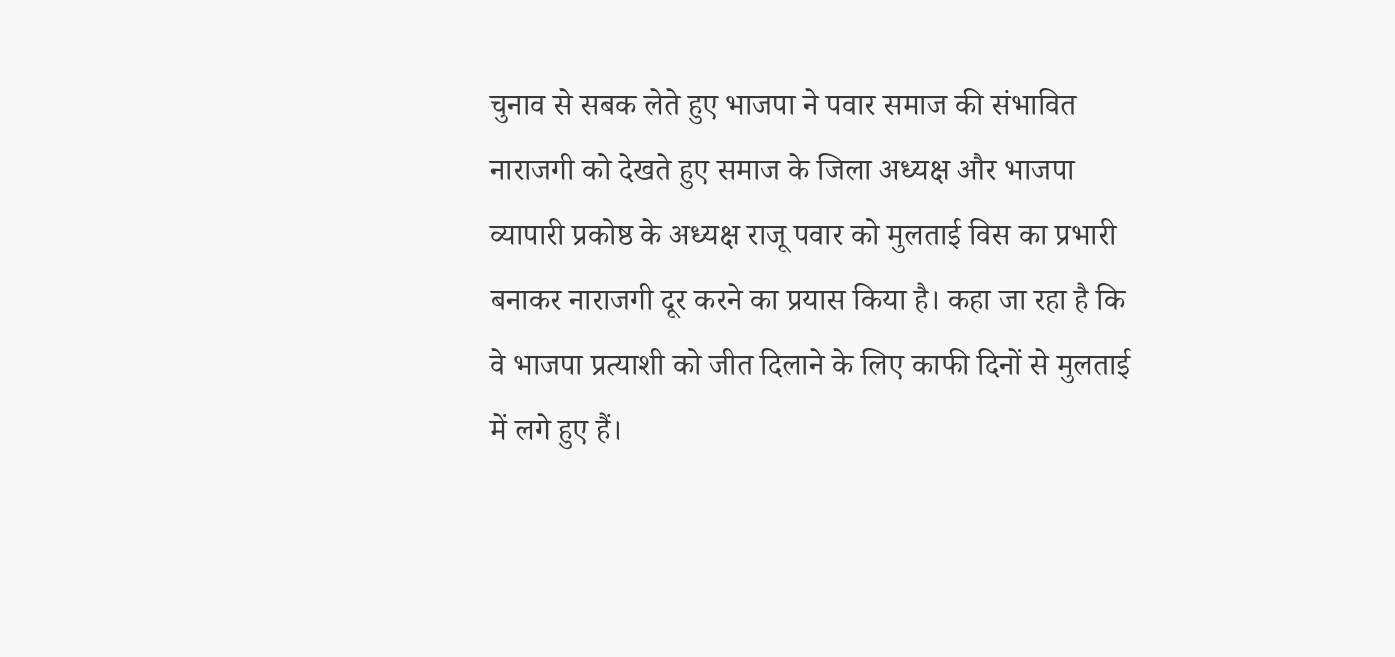चुनाव से सबक लेते हुए भाजपा ने पवार समाज की संभावित नाराजगी को देखते हुए समाज के जिला अध्यक्ष और भाजपा व्यापारी प्रकोष्ठ के अध्यक्ष राजू पवार को मुलताई विस का प्रभारी बनाकर नाराजगी दूर करने का प्रयास किया है। कहा जा रहा है कि वे भाजपा प्रत्याशी को जीत दिलाने के लिए काफी दिनों से मुलताई में लगे हुए हैं।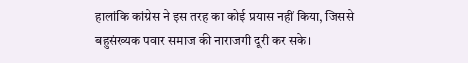हालांकि कांग्रेस ने इस तरह का कोई प्रयास नहीं किया, जिससे बहुसंख्यक पवार समाज की नाराजगी दूरी कर सके।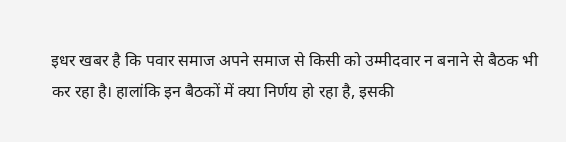इधर खबर है कि पवार समाज अपने समाज से किसी को उम्मीदवार न बनाने से बैठक भी कर रहा है। हालांकि इन बैठकों में क्या निर्णय हो रहा है, इसकी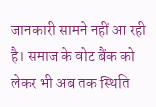जानकारी सामने नहीं आ रही है। समाज के वोट बैंक को लेकर भी अब तक स्थिति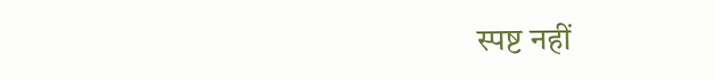स्पष्ट नहीं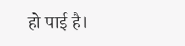हो पाई है।